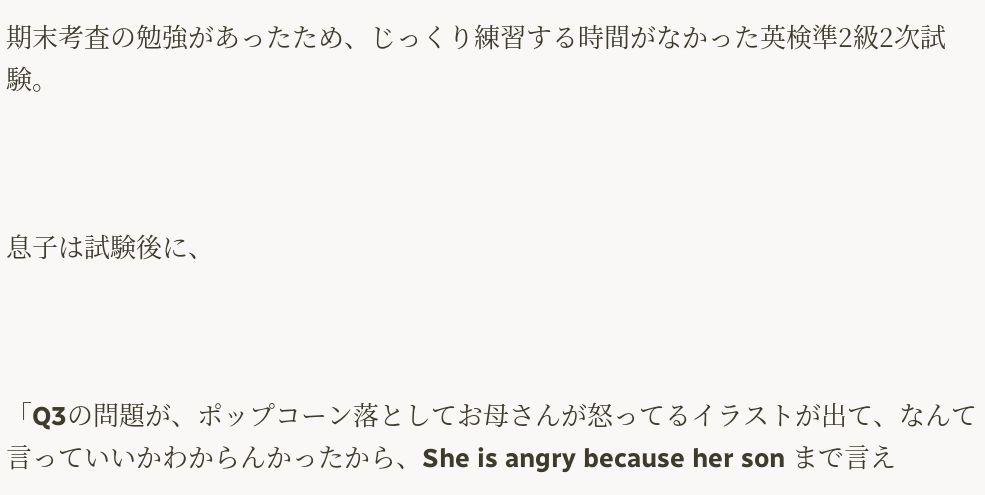期末考査の勉強があったため、じっくり練習する時間がなかった英検準2級2次試験。



息子は試験後に、



「Q3の問題が、ポップコーン落としてお母さんが怒ってるイラストが出て、なんて言っていいかわからんかったから、She is angry because her son まで言え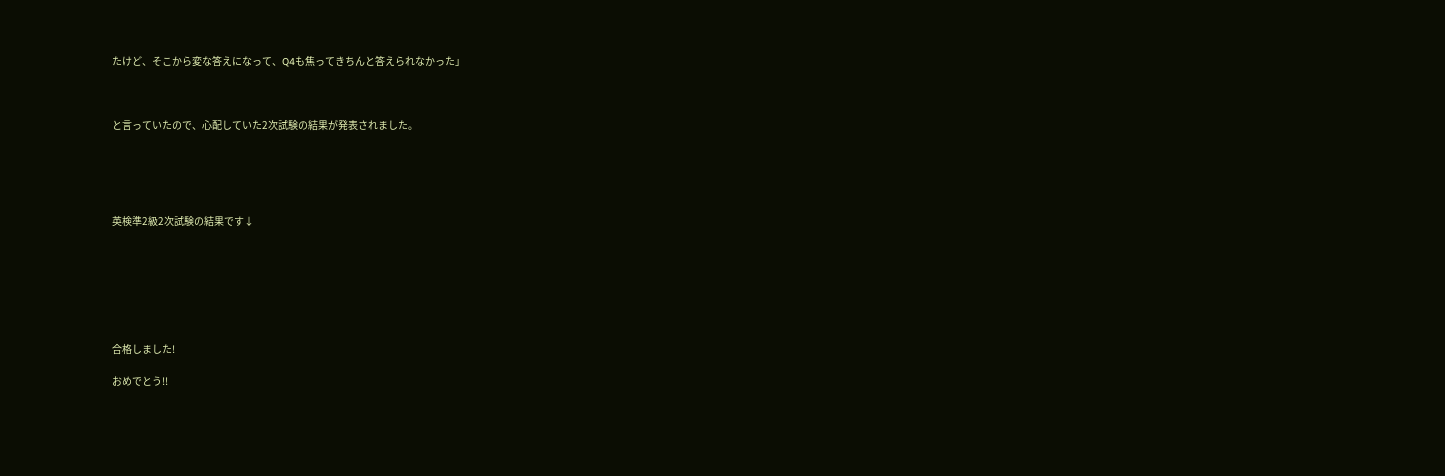たけど、そこから変な答えになって、Q4も焦ってきちんと答えられなかった」



と言っていたので、心配していた2次試験の結果が発表されました。





英検準2級2次試験の結果です↓







合格しました!

おめでとう!!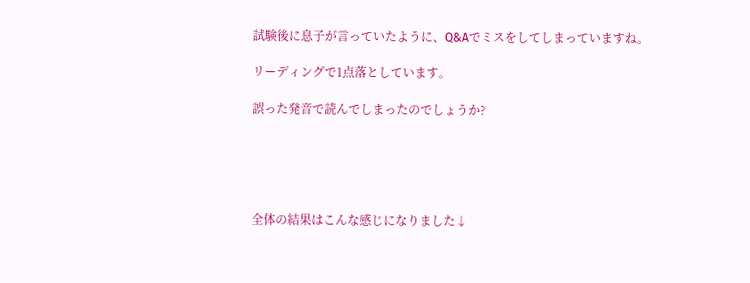試験後に息子が言っていたように、Q&Aでミスをしてしまっていますね。

リーディングで1点落としています。

誤った発音で読んでしまったのでしょうか?





全体の結果はこんな感じになりました↓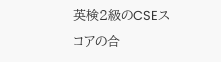英検2級のCSEスコアの合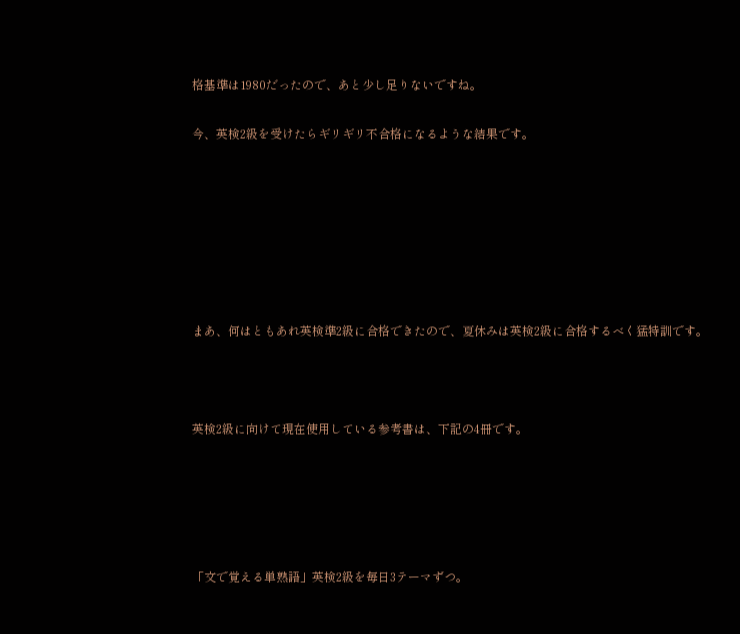格基準は1980だったので、あと少し足りないですね。

今、英検2級を受けたらギリギリ不合格になるような結果です。







まあ、何はともあれ英検準2級に合格できたので、夏休みは英検2級に合格するべく猛特訓です。



英検2級に向けて現在使用している参考書は、下記の4冊です。





「文で覚える単熟語」英検2級を毎日3テーマずつ。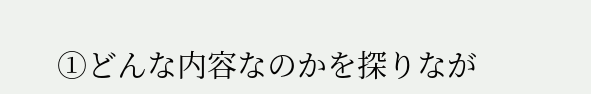①どんな内容なのかを探りなが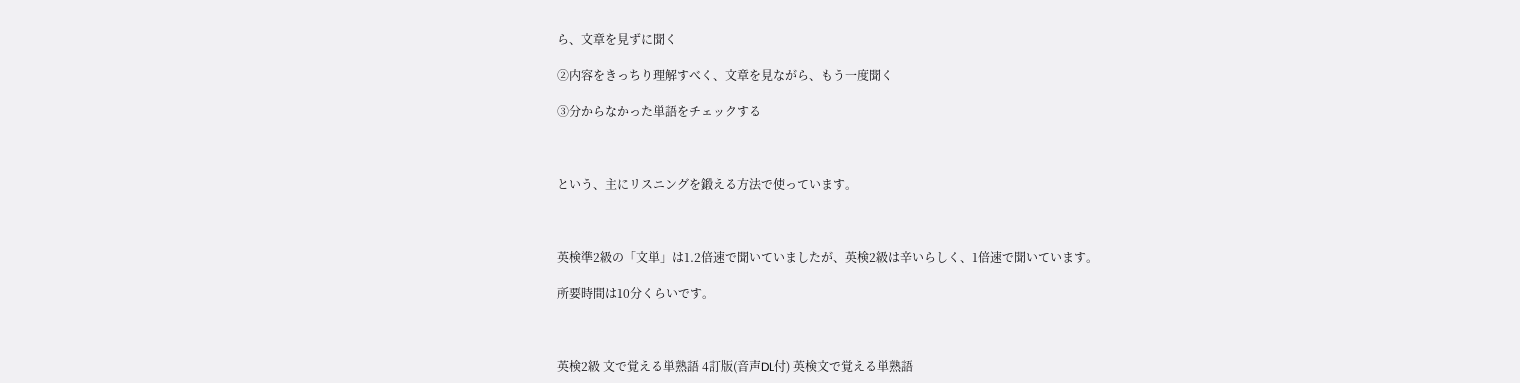ら、文章を見ずに聞く

②内容をきっちり理解すべく、文章を見ながら、もう一度聞く

③分からなかった単語をチェックする



という、主にリスニングを鍛える方法で使っています。



英検準2級の「文単」は1.2倍速で聞いていましたが、英検2級は辛いらしく、1倍速で聞いています。

所要時間は10分くらいです。



英検2級 文で覚える単熟語 4訂版(音声DL付) 英検文で覚える単熟語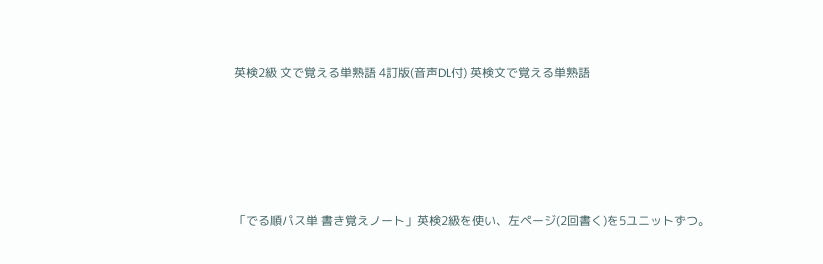英検2級 文で覚える単熟語 4訂版(音声DL付) 英検文で覚える単熟語





「でる順パス単 書き覚えノート」英検2級を使い、左ページ(2回書く)を5ユニットずつ。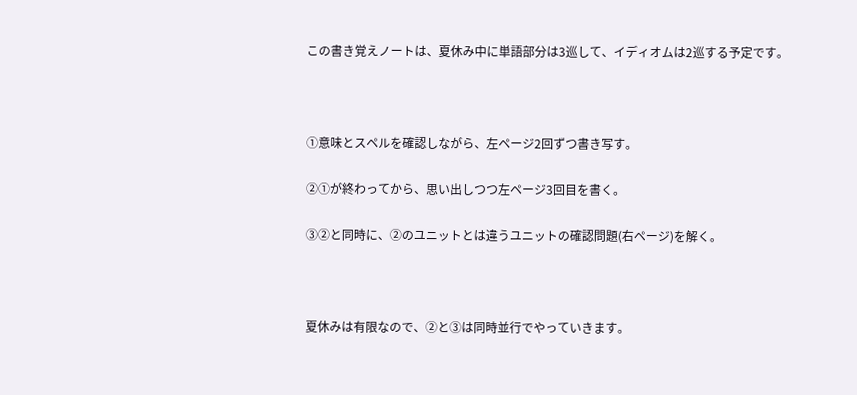この書き覚えノートは、夏休み中に単語部分は3巡して、イディオムは2巡する予定です。



①意味とスペルを確認しながら、左ページ2回ずつ書き写す。

②①が終わってから、思い出しつつ左ページ3回目を書く。

③②と同時に、②のユニットとは違うユニットの確認問題(右ページ)を解く。



夏休みは有限なので、②と③は同時並行でやっていきます。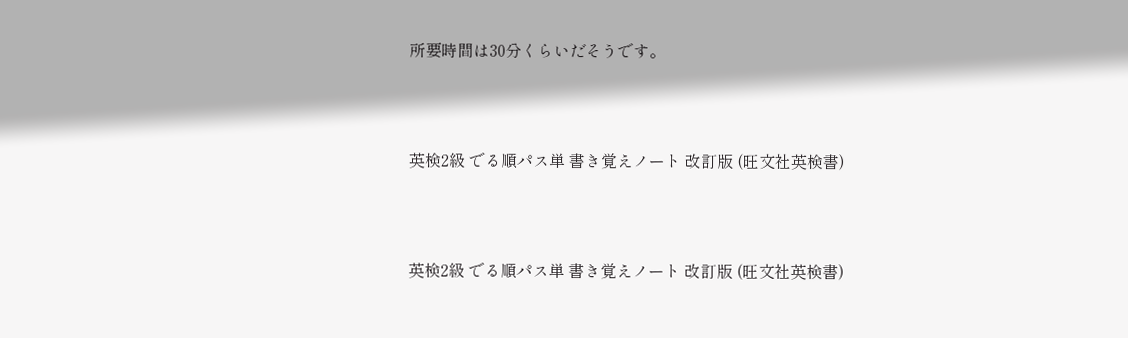所要時間は30分くらいだそうです。



英検2級 でる順パス単 書き覚えノート 改訂版 (旺文社英検書)



英検2級 でる順パス単 書き覚えノート 改訂版 (旺文社英検書)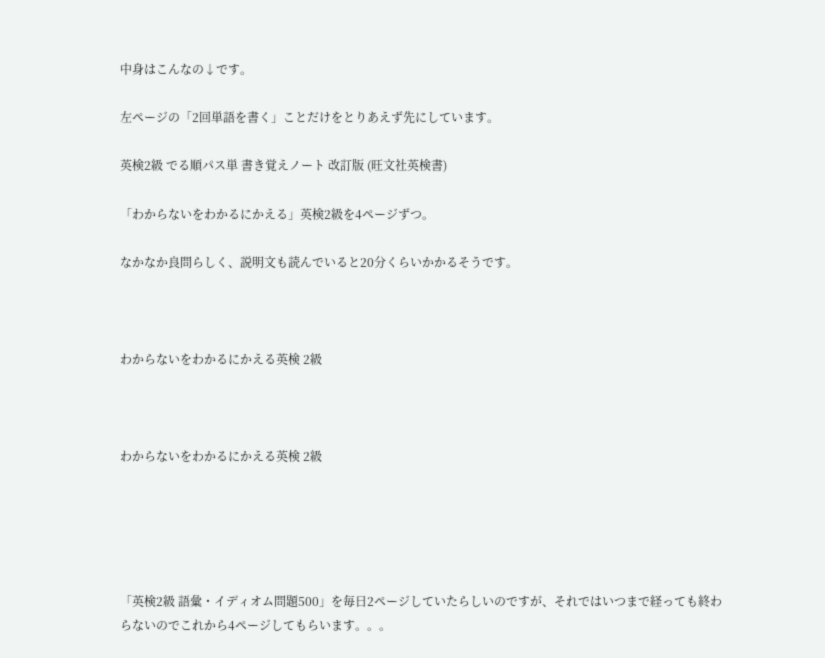中身はこんなの↓です。

左ページの「2回単語を書く」ことだけをとりあえず先にしています。

英検2級 でる順パス単 書き覚えノート 改訂版 (旺文社英検書)

「わからないをわかるにかえる」英検2級を4ページずつ。

なかなか良問らしく、説明文も読んでいると20分くらいかかるそうです。



わからないをわかるにかえる英検 2級



わからないをわかるにかえる英検 2級





「英検2級 語彙・イディオム問題500」を毎日2ページしていたらしいのですが、それではいつまで経っても終わらないのでこれから4ページしてもらいます。。。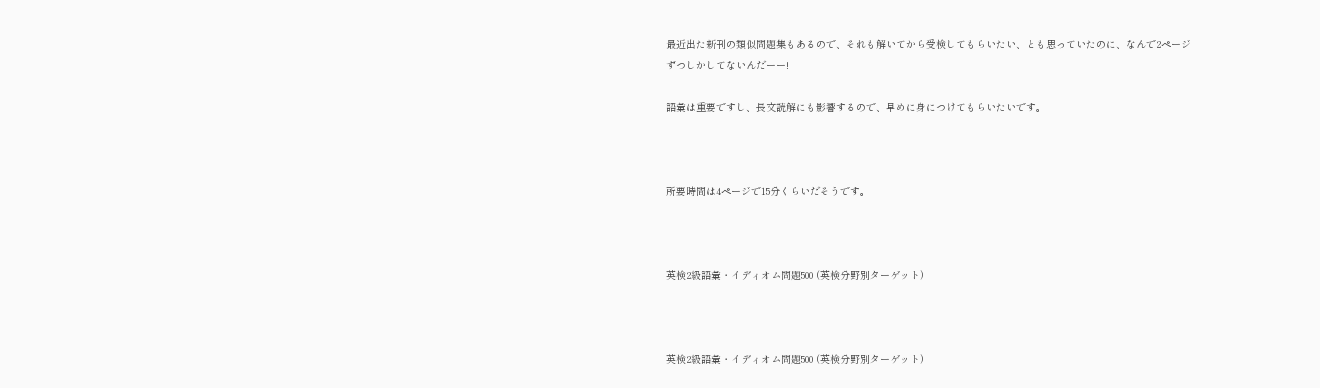最近出た新刊の類似問題集もあるので、それも解いてから受検してもらいたい、とも思っていたのに、なんで2ページずつしかしてないんだーー!

語彙は重要ですし、長文読解にも影響するので、早めに身につけてもらいたいです。



所要時間は4ページで15分くらいだそうです。



英検2級語彙・イディオム問題500 (英検分野別ターゲット)



英検2級語彙・イディオム問題500 (英検分野別ターゲット)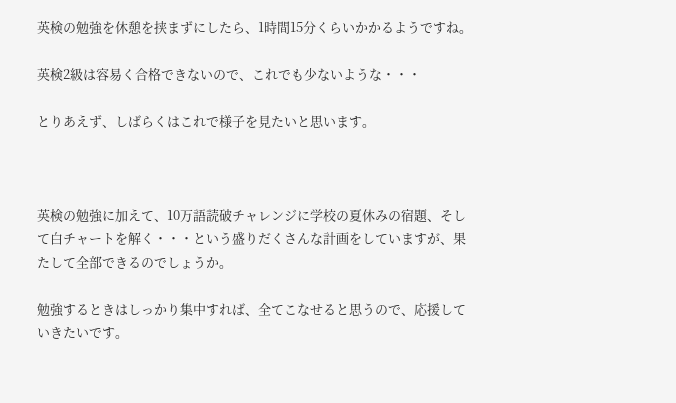英検の勉強を休憩を挟まずにしたら、1時間15分くらいかかるようですね。

英検2級は容易く合格できないので、これでも少ないような・・・

とりあえず、しばらくはこれで様子を見たいと思います。



英検の勉強に加えて、10万語読破チャレンジに学校の夏休みの宿題、そして白チャートを解く・・・という盛りだくさんな計画をしていますが、果たして全部できるのでしょうか。

勉強するときはしっかり集中すれば、全てこなせると思うので、応援していきたいです。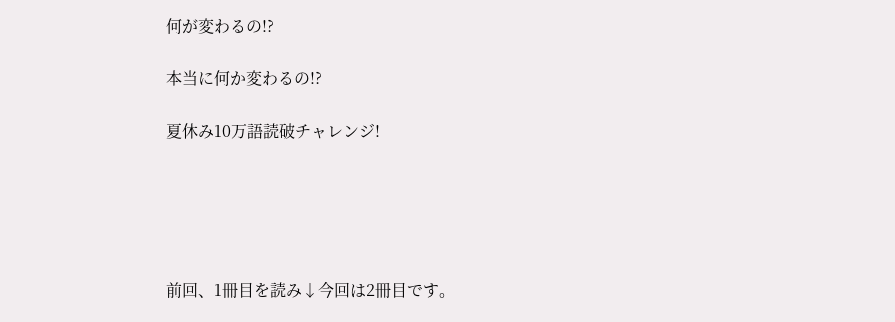何が変わるの!?

本当に何か変わるの!?

夏休み10万語読破チャレンジ!





前回、1冊目を読み↓今回は2冊目です。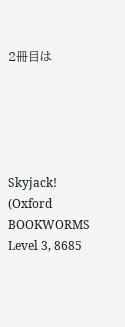2冊目は





Skyjack! (Oxford BOOKWORMS Level 3, 8685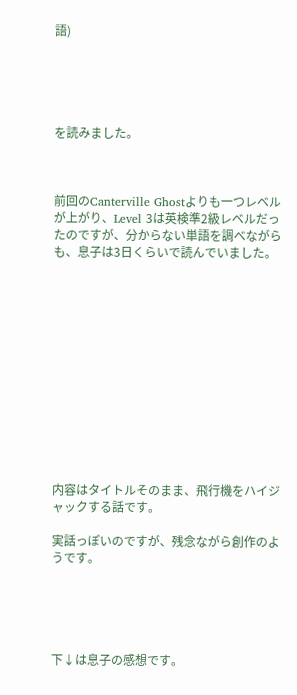語)





を読みました。



前回のCanterville Ghostよりも一つレベルが上がり、Level 3は英検準2級レベルだったのですが、分からない単語を調べながらも、息子は3日くらいで読んでいました。













内容はタイトルそのまま、飛行機をハイジャックする話です。

実話っぽいのですが、残念ながら創作のようです。





下↓は息子の感想です。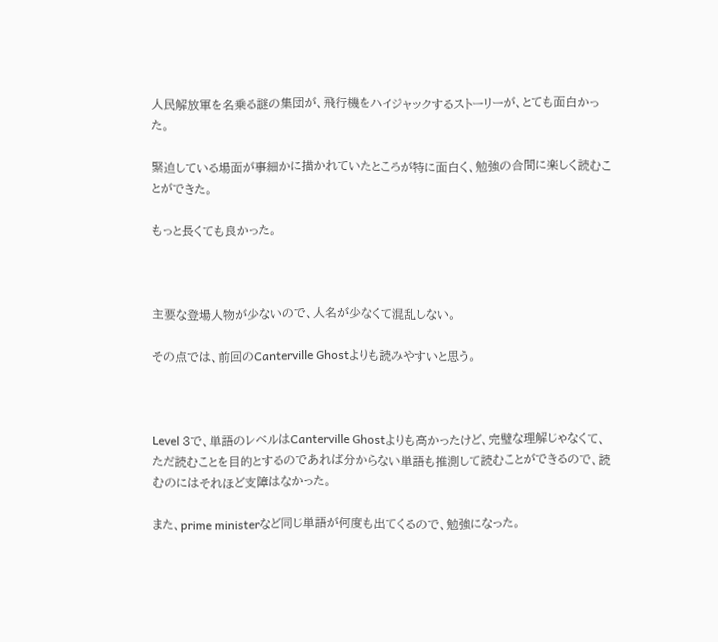人民解放軍を名乗る謎の集団が、飛行機をハイジャックするストーリーが、とても面白かった。

緊迫している場面が事細かに描かれていたところが特に面白く、勉強の合間に楽しく読むことができた。

もっと長くても良かった。



主要な登場人物が少ないので、人名が少なくて混乱しない。

その点では、前回のCanterville Ghostよりも読みやすいと思う。



Level 3で、単語のレベルはCanterville Ghostよりも高かったけど、完璧な理解じゃなくて、ただ読むことを目的とするのであれば分からない単語も推測して読むことができるので、読むのにはそれほど支障はなかった。

また、prime ministerなど同じ単語が何度も出てくるので、勉強になった。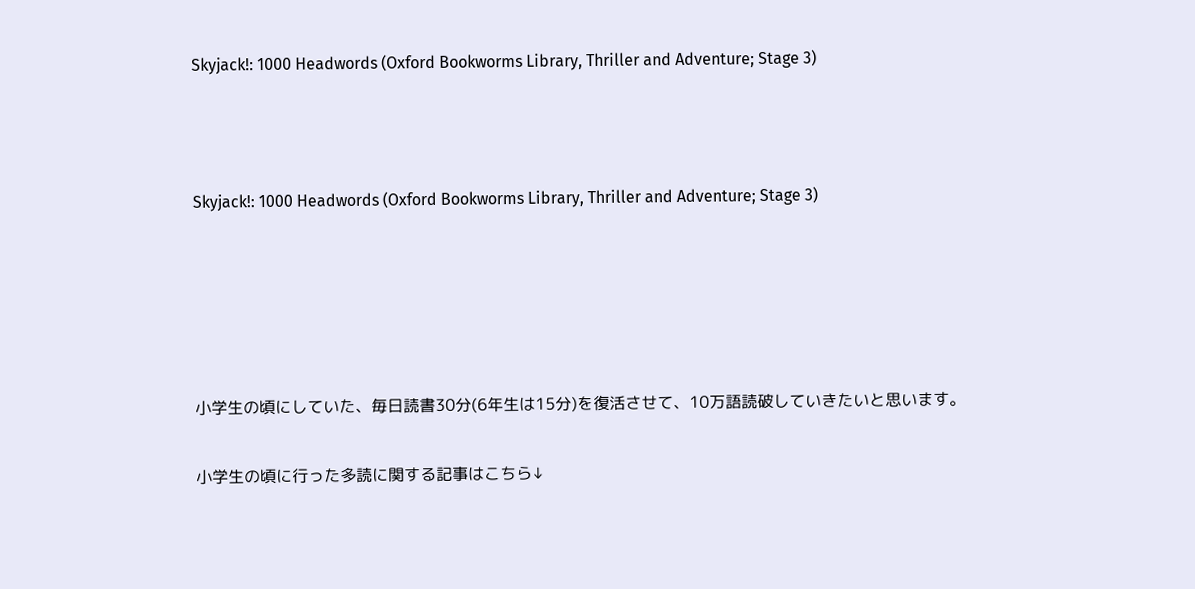Skyjack!: 1000 Headwords (Oxford Bookworms Library, Thriller and Adventure; Stage 3)



Skyjack!: 1000 Headwords (Oxford Bookworms Library, Thriller and Adventure; Stage 3)





小学生の頃にしていた、毎日読書30分(6年生は15分)を復活させて、10万語読破していきたいと思います。

小学生の頃に行った多読に関する記事はこちら↓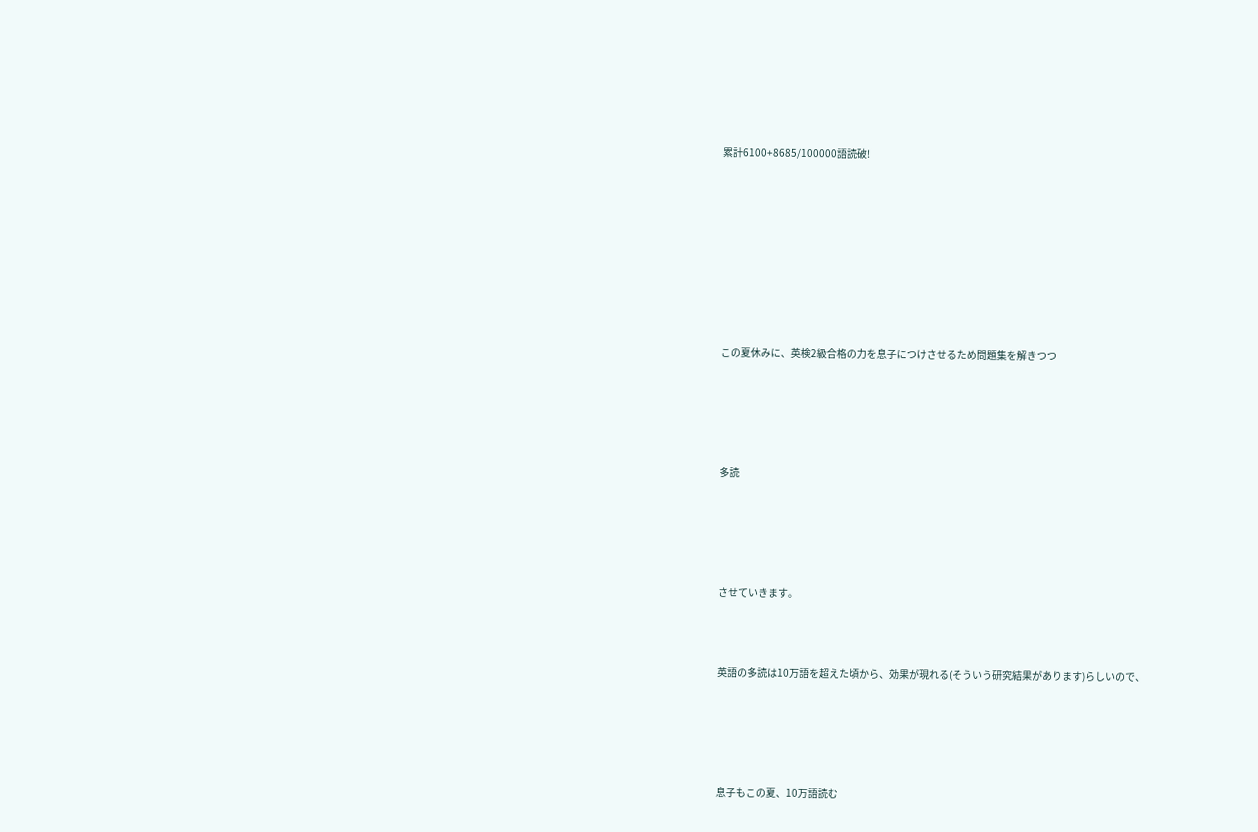累計6100+8685/100000語読破!









この夏休みに、英検2級合格の力を息子につけさせるため問題集を解きつつ





多読





させていきます。



英語の多読は10万語を超えた頃から、効果が現れる(そういう研究結果があります)らしいので、





息子もこの夏、10万語読む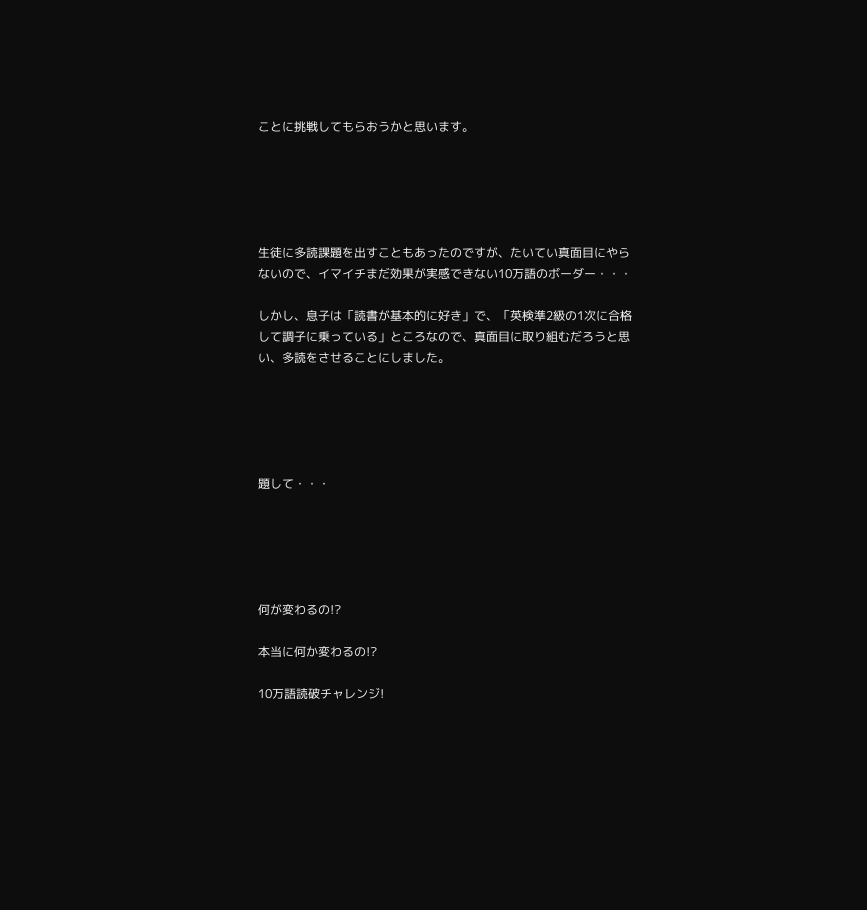ことに挑戦してもらおうかと思います。





生徒に多読課題を出すこともあったのですが、たいてい真面目にやらないので、イマイチまだ効果が実感できない10万語のボーダー・・・

しかし、息子は「読書が基本的に好き」で、「英検準2級の1次に合格して調子に乗っている」ところなので、真面目に取り組むだろうと思い、多読をさせることにしました。





題して・・・





何が変わるの!?

本当に何か変わるの!?

10万語読破チャレンジ!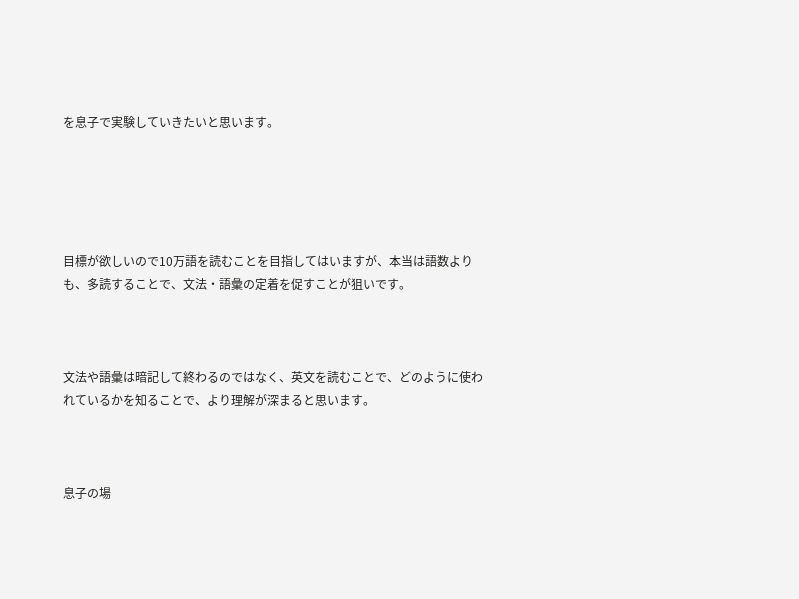を息子で実験していきたいと思います。





目標が欲しいので10万語を読むことを目指してはいますが、本当は語数よりも、多読することで、文法・語彙の定着を促すことが狙いです。



文法や語彙は暗記して終わるのではなく、英文を読むことで、どのように使われているかを知ることで、より理解が深まると思います。



息子の場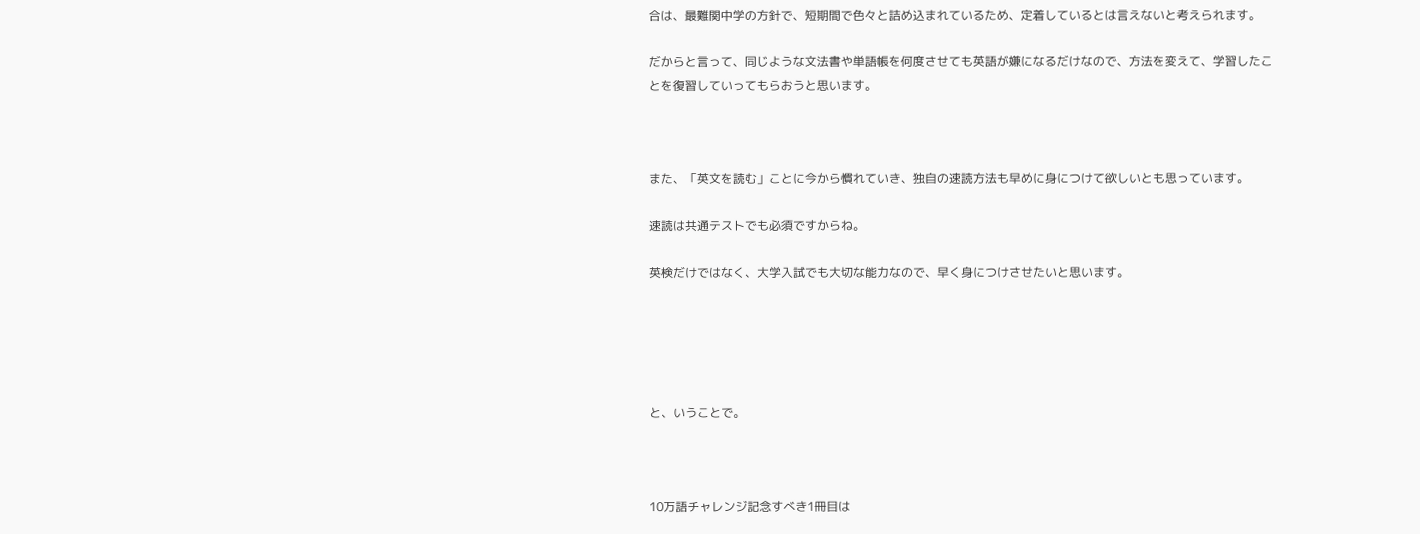合は、最難関中学の方針で、短期間で色々と詰め込まれているため、定着しているとは言えないと考えられます。

だからと言って、同じような文法書や単語帳を何度させても英語が嫌になるだけなので、方法を変えて、学習したことを復習していってもらおうと思います。



また、「英文を読む」ことに今から慣れていき、独自の速読方法も早めに身につけて欲しいとも思っています。

速読は共通テストでも必須ですからね。

英検だけではなく、大学入試でも大切な能力なので、早く身につけさせたいと思います。





と、いうことで。



10万語チャレンジ記念すべき1冊目は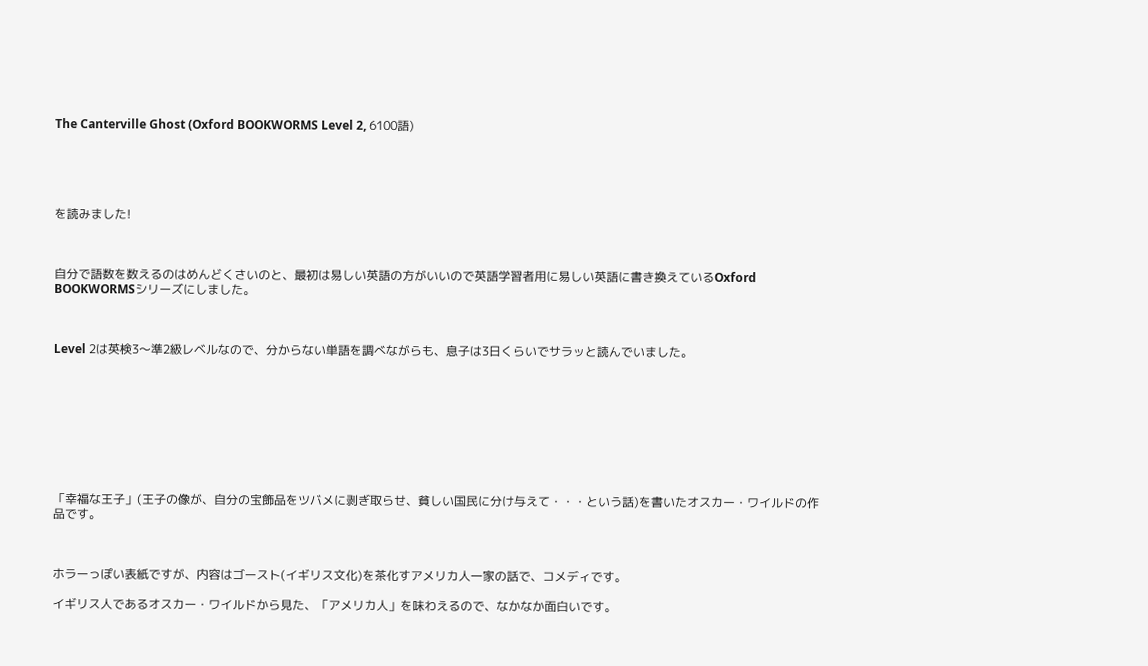The Canterville Ghost (Oxford BOOKWORMS Level 2, 6100語)





を読みました!



自分で語数を数えるのはめんどくさいのと、最初は易しい英語の方がいいので英語学習者用に易しい英語に書き換えているOxford BOOKWORMSシリーズにしました。



Level 2は英検3〜準2級レベルなので、分からない単語を調べながらも、息子は3日くらいでサラッと読んでいました。









「幸福な王子」(王子の像が、自分の宝飾品をツバメに剥ぎ取らせ、貧しい国民に分け与えて・・・という話)を書いたオスカー・ワイルドの作品です。



ホラーっぽい表紙ですが、内容はゴースト(イギリス文化)を茶化すアメリカ人一家の話で、コメディです。

イギリス人であるオスカー・ワイルドから見た、「アメリカ人」を味わえるので、なかなか面白いです。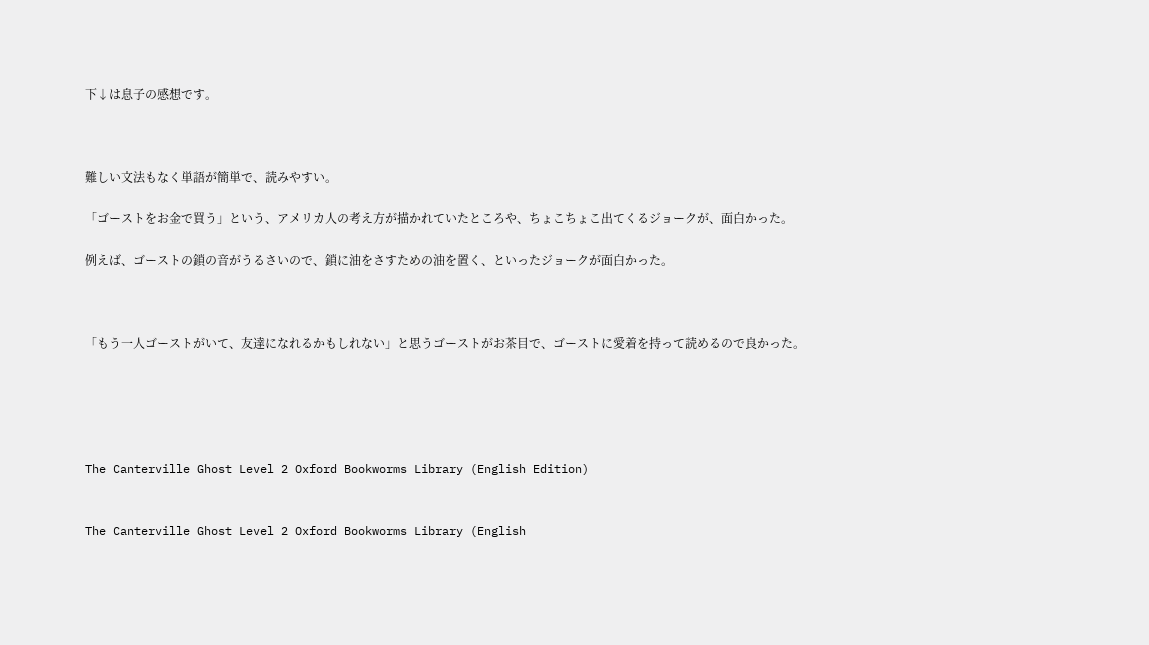下↓は息子の感想です。



難しい文法もなく単語が簡単で、読みやすい。

「ゴーストをお金で買う」という、アメリカ人の考え方が描かれていたところや、ちょこちょこ出てくるジョークが、面白かった。

例えば、ゴーストの鎖の音がうるさいので、鎖に油をさすための油を置く、といったジョークが面白かった。



「もう一人ゴーストがいて、友達になれるかもしれない」と思うゴーストがお茶目で、ゴーストに愛着を持って読めるので良かった。





The Canterville Ghost Level 2 Oxford Bookworms Library (English Edition)


The Canterville Ghost Level 2 Oxford Bookworms Library (English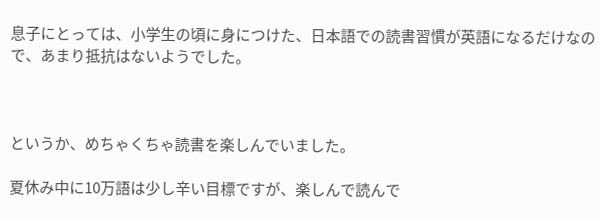息子にとっては、小学生の頃に身につけた、日本語での読書習慣が英語になるだけなので、あまり抵抗はないようでした。



というか、めちゃくちゃ読書を楽しんでいました。

夏休み中に10万語は少し辛い目標ですが、楽しんで読んで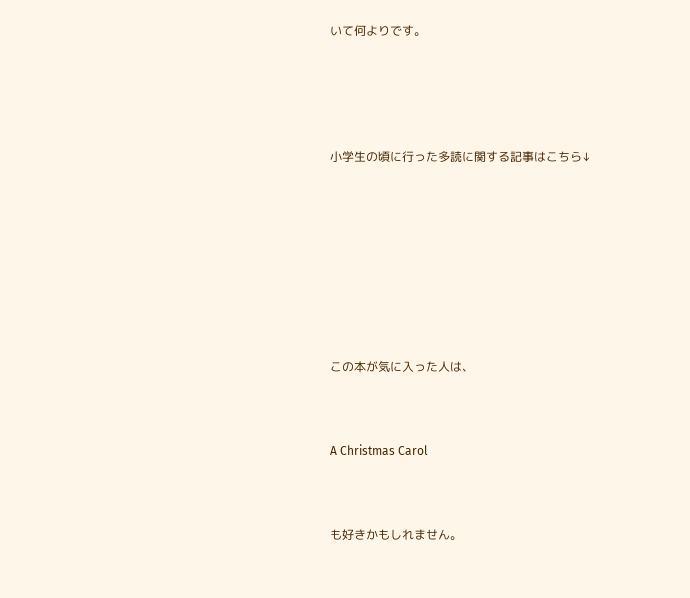いて何よりです。





小学生の頃に行った多読に関する記事はこちら↓









この本が気に入った人は、



A Christmas Carol



も好きかもしれません。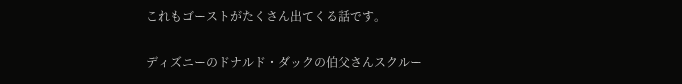これもゴーストがたくさん出てくる話です。

ディズニーのドナルド・ダックの伯父さんスクルー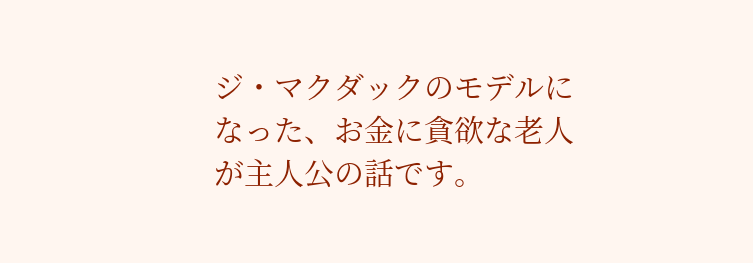ジ・マクダックのモデルになった、お金に貪欲な老人が主人公の話です。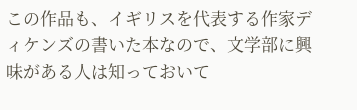この作品も、イギリスを代表する作家ディケンズの書いた本なので、文学部に興味がある人は知っておいて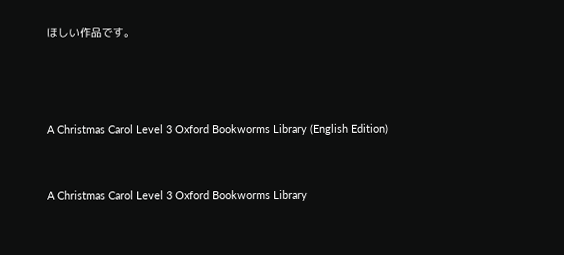ほしい作品です。





A Christmas Carol Level 3 Oxford Bookworms Library (English Edition)



A Christmas Carol Level 3 Oxford Bookworms Library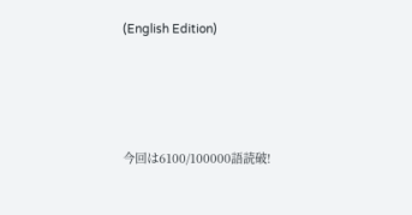(English Edition)





今回は6100/100000語読破!